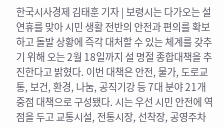한국시사경제 김태훈 기자 | 보령시는 다가오는 설 연휴를 맞아 시민 생활 전반의 안전과 편의를 확보하고 돌발 상황에 즉각 대처할 수 있는 체계를 갖추기 위해 오는 2월 18일까지 설 명절 종합대책을 추진한다고 밝혔다. 이번 대책은 안전, 물가, 도로교통, 보건, 환경, 나눔, 공직기강 등 7대 분야 21개 중점 대책으로 구성됐다. 시는 우선 시민 안전에 역점을 두고 교통시설, 전통시장, 선착장, 공영주차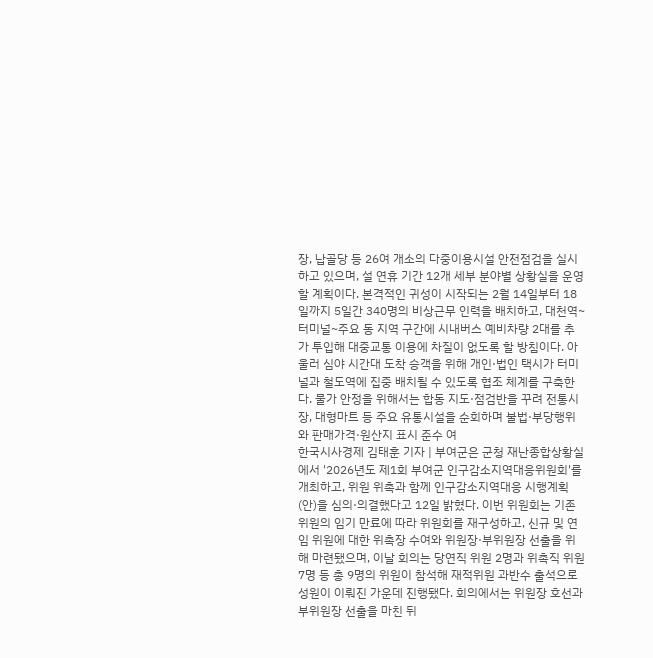장, 납골당 등 26여 개소의 다중이용시설 안전점검을 실시하고 있으며, 설 연휴 기간 12개 세부 분야별 상황실을 운영할 계획이다. 본격적인 귀성이 시작되는 2월 14일부터 18일까지 5일간 340명의 비상근무 인력을 배치하고, 대천역~터미널~주요 동 지역 구간에 시내버스 예비차량 2대를 추가 투입해 대중교통 이용에 차질이 없도록 할 방침이다. 아울러 심야 시간대 도착 승객을 위해 개인·법인 택시가 터미널과 철도역에 집중 배치될 수 있도록 협조 체계를 구축한다. 물가 안정을 위해서는 합동 지도·점검반을 꾸려 전통시장, 대형마트 등 주요 유통시설을 순회하며 불법·부당행위와 판매가격·원산지 표시 준수 여
한국시사경제 김태훈 기자 | 부여군은 군청 재난종합상황실에서 '2026년도 제1회 부여군 인구감소지역대응위원회'를 개최하고, 위원 위촉과 함께 인구감소지역대응 시행계획(안)을 심의·의결했다고 12일 밝혔다. 이번 위원회는 기존 위원의 임기 만료에 따라 위원회를 재구성하고, 신규 및 연임 위원에 대한 위촉장 수여와 위원장·부위원장 선출을 위해 마련됐으며, 이날 회의는 당연직 위원 2명과 위촉직 위원 7명 등 총 9명의 위원이 참석해 재적위원 과반수 출석으로 성원이 이뤄진 가운데 진행됐다. 회의에서는 위원장 호선과 부위원장 선출을 마친 뒤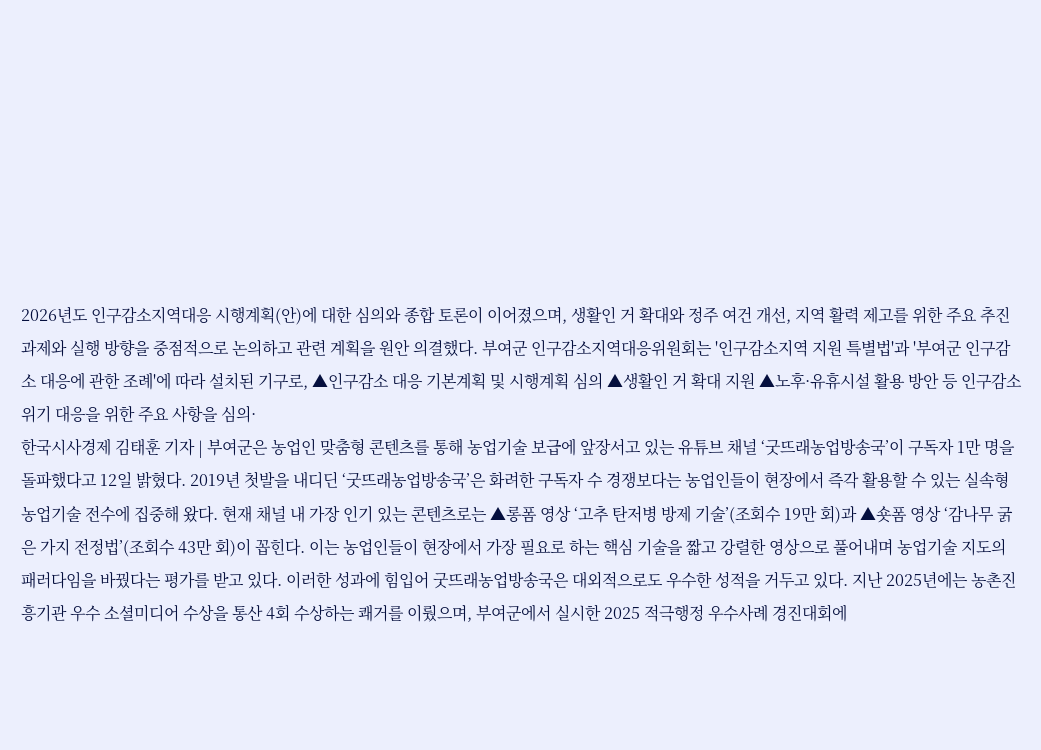2026년도 인구감소지역대응 시행계획(안)에 대한 심의와 종합 토론이 이어졌으며, 생활인 거 확대와 정주 여건 개선, 지역 활력 제고를 위한 주요 추진 과제와 실행 방향을 중점적으로 논의하고 관련 계획을 원안 의결했다. 부여군 인구감소지역대응위원회는 '인구감소지역 지원 특별법'과 '부여군 인구감소 대응에 관한 조례'에 따라 설치된 기구로, ▲인구감소 대응 기본계획 및 시행계획 심의 ▲생활인 거 확대 지원 ▲노후·유휴시설 활용 방안 등 인구감소 위기 대응을 위한 주요 사항을 심의·
한국시사경제 김태훈 기자 | 부여군은 농업인 맞춤형 콘텐츠를 통해 농업기술 보급에 앞장서고 있는 유튜브 채널 ‘굿뜨래농업방송국’이 구독자 1만 명을 돌파했다고 12일 밝혔다. 2019년 첫발을 내디딘 ‘굿뜨래농업방송국’은 화려한 구독자 수 경쟁보다는 농업인들이 현장에서 즉각 활용할 수 있는 실속형 농업기술 전수에 집중해 왔다. 현재 채널 내 가장 인기 있는 콘텐츠로는 ▲롱폼 영상 ‘고추 탄저병 방제 기술’(조회수 19만 회)과 ▲숏폼 영상 ‘감나무 굵은 가지 전정법’(조회수 43만 회)이 꼽힌다. 이는 농업인들이 현장에서 가장 필요로 하는 핵심 기술을 짧고 강렬한 영상으로 풀어내며 농업기술 지도의 패러다임을 바꿨다는 평가를 받고 있다. 이러한 성과에 힘입어 굿뜨래농업방송국은 대외적으로도 우수한 성적을 거두고 있다. 지난 2025년에는 농촌진흥기관 우수 소셜미디어 수상을 통산 4회 수상하는 쾌거를 이뤘으며, 부여군에서 실시한 2025 적극행정 우수사례 경진대회에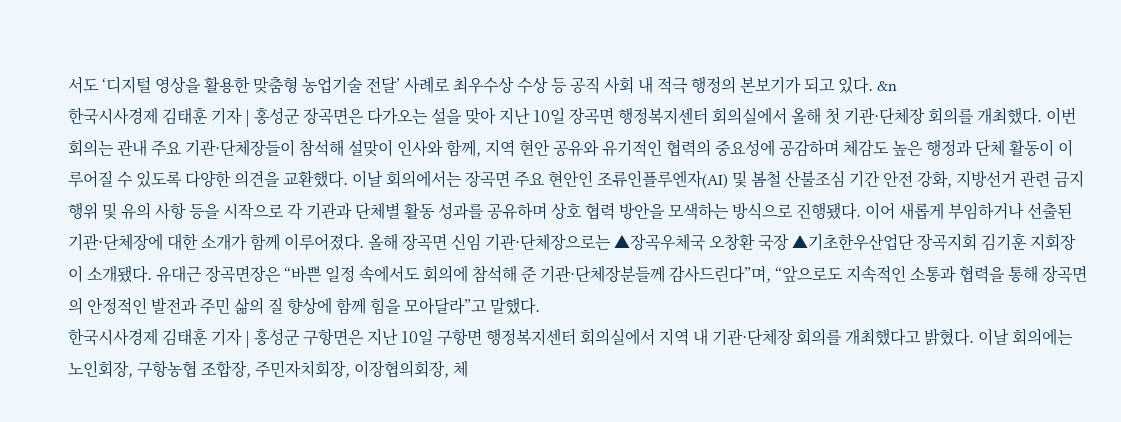서도 ‘디지털 영상을 활용한 맞춤형 농업기술 전달’ 사례로 최우수상 수상 등 공직 사회 내 적극 행정의 본보기가 되고 있다. &n
한국시사경제 김태훈 기자 | 홍성군 장곡면은 다가오는 설을 맞아 지난 10일 장곡면 행정복지센터 회의실에서 올해 첫 기관·단체장 회의를 개최했다. 이번 회의는 관내 주요 기관·단체장들이 참석해 설맞이 인사와 함께, 지역 현안 공유와 유기적인 협력의 중요성에 공감하며 체감도 높은 행정과 단체 활동이 이루어질 수 있도록 다양한 의견을 교환했다. 이날 회의에서는 장곡면 주요 현안인 조류인플루엔자(AI) 및 봄철 산불조심 기간 안전 강화, 지방선거 관련 금지 행위 및 유의 사항 등을 시작으로 각 기관과 단체별 활동 성과를 공유하며 상호 협력 방안을 모색하는 방식으로 진행됐다. 이어 새롭게 부임하거나 선출된 기관·단체장에 대한 소개가 함께 이루어졌다. 올해 장곡면 신임 기관·단체장으로는 ▲장곡우체국 오창환 국장 ▲기초한우산업단 장곡지회 김기훈 지회장이 소개됐다. 유대근 장곡면장은 “바쁜 일정 속에서도 회의에 참석해 준 기관·단체장분들께 감사드린다”며, “앞으로도 지속적인 소통과 협력을 통해 장곡면의 안정적인 발전과 주민 삶의 질 향상에 함께 힘을 모아달라”고 말했다.
한국시사경제 김태훈 기자 | 홍성군 구항면은 지난 10일 구항면 행정복지센터 회의실에서 지역 내 기관·단체장 회의를 개최했다고 밝혔다. 이날 회의에는 노인회장, 구항농협 조합장, 주민자치회장, 이장협의회장, 체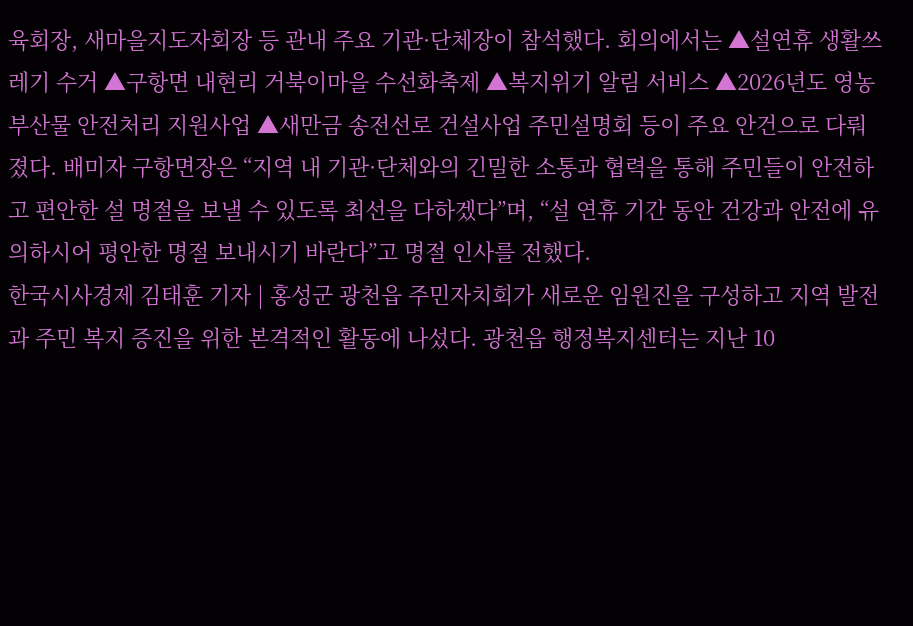육회장, 새마을지도자회장 등 관내 주요 기관·단체장이 참석했다. 회의에서는 ▲설연휴 생활쓰레기 수거 ▲구항면 내현리 거북이마을 수선화축제 ▲복지위기 알림 서비스 ▲2026년도 영농부산물 안전처리 지원사업 ▲새만금 송전선로 건설사업 주민설명회 등이 주요 안건으로 다뤄졌다. 배미자 구항면장은 “지역 내 기관·단체와의 긴밀한 소통과 협력을 통해 주민들이 안전하고 편안한 설 명절을 보낼 수 있도록 최선을 다하겠다”며, “설 연휴 기간 동안 건강과 안전에 유의하시어 평안한 명절 보내시기 바란다”고 명절 인사를 전했다.
한국시사경제 김태훈 기자 | 홍성군 광천읍 주민자치회가 새로운 임원진을 구성하고 지역 발전과 주민 복지 증진을 위한 본격적인 활동에 나섰다. 광천읍 행정복지센터는 지난 10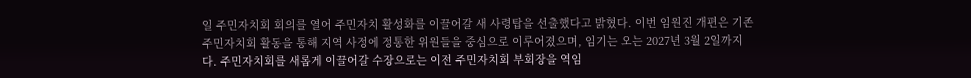일 주민자치회 회의를 열어 주민자치 활성화를 이끌어갈 새 사령탑을 선출했다고 밝혔다. 이번 임원진 개편은 기존 주민자치회 활동을 통해 지역 사정에 정통한 위원들을 중심으로 이루어졌으며, 임기는 오는 2027년 3월 2일까지다. 주민자치회를 새롭게 이끌어갈 수장으로는 이전 주민자치회 부회장을 역임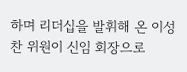하며 리더십을 발휘해 온 이성찬 위원이 신임 회장으로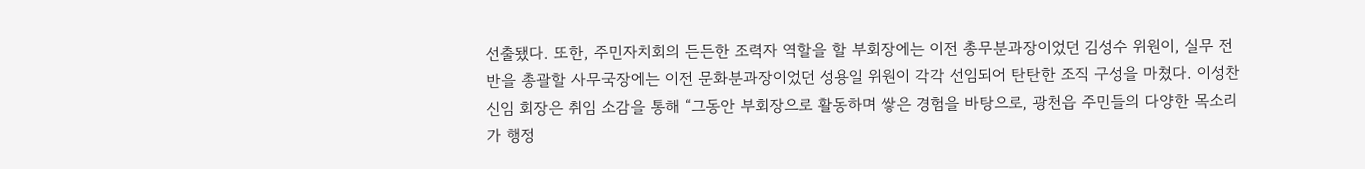선출됐다. 또한, 주민자치회의 든든한 조력자 역할을 할 부회장에는 이전 총무분과장이었던 김성수 위원이, 실무 전반을 총괄할 사무국장에는 이전 문화분과장이었던 성용일 위원이 각각 선임되어 탄탄한 조직 구성을 마쳤다. 이성찬 신임 회장은 취임 소감을 통해 “그동안 부회장으로 활동하며 쌓은 경험을 바탕으로, 광천읍 주민들의 다양한 목소리가 행정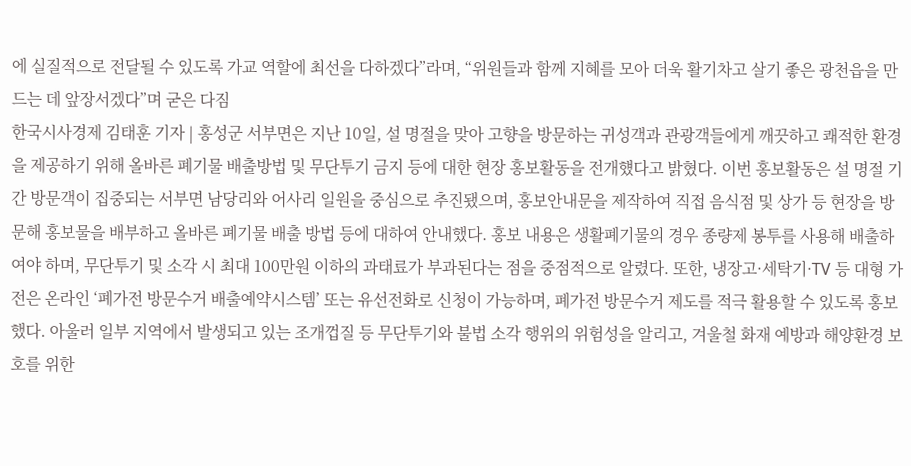에 실질적으로 전달될 수 있도록 가교 역할에 최선을 다하겠다”라며, “위원들과 함께 지혜를 모아 더욱 활기차고 살기 좋은 광천읍을 만드는 데 앞장서겠다”며 굳은 다짐
한국시사경제 김태훈 기자 | 홍성군 서부면은 지난 10일, 설 명절을 맞아 고향을 방문하는 귀성객과 관광객들에게 깨끗하고 쾌적한 환경을 제공하기 위해 올바른 폐기물 배출방법 및 무단투기 금지 등에 대한 현장 홍보활동을 전개헀다고 밝혔다. 이번 홍보활동은 설 명절 기간 방문객이 집중되는 서부면 남당리와 어사리 일원을 중심으로 추진됐으며, 홍보안내문을 제작하여 직접 음식점 및 상가 등 현장을 방문해 홍보물을 배부하고 올바른 폐기물 배출 방법 등에 대하여 안내했다. 홍보 내용은 생활폐기물의 경우 종량제 봉투를 사용해 배출하여야 하며, 무단투기 및 소각 시 최대 100만원 이하의 과태료가 부과된다는 점을 중점적으로 알렸다. 또한, 냉장고·세탁기·TV 등 대형 가전은 온라인 ‘폐가전 방문수거 배출예약시스템’ 또는 유선전화로 신청이 가능하며, 폐가전 방문수거 제도를 적극 활용할 수 있도록 홍보했다. 아울러 일부 지역에서 발생되고 있는 조개껍질 등 무단투기와 불법 소각 행위의 위험성을 알리고, 겨울철 화재 예방과 해양환경 보호를 위한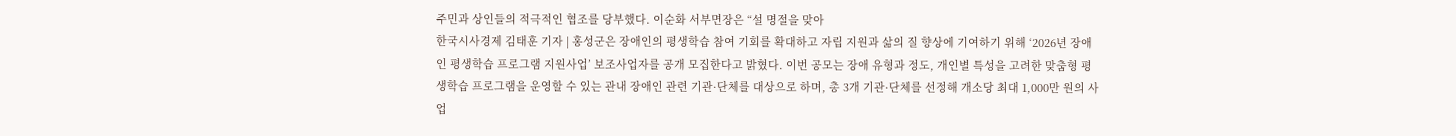주민과 상인들의 적극적인 협조를 당부했다. 이순화 서부면장은 “설 명절을 맞아
한국시사경제 김태훈 기자 | 홍성군은 장애인의 평생학습 참여 기회를 확대하고 자립 지원과 삶의 질 향상에 기여하기 위해 ‘2026년 장애인 평생학습 프로그램 지원사업’ 보조사업자를 공개 모집한다고 밝혔다. 이번 공모는 장애 유형과 정도, 개인별 특성을 고려한 맞춤형 평생학습 프로그램을 운영할 수 있는 관내 장애인 관련 기관·단체를 대상으로 하며, 총 3개 기관·단체를 선정해 개소당 최대 1,000만 원의 사업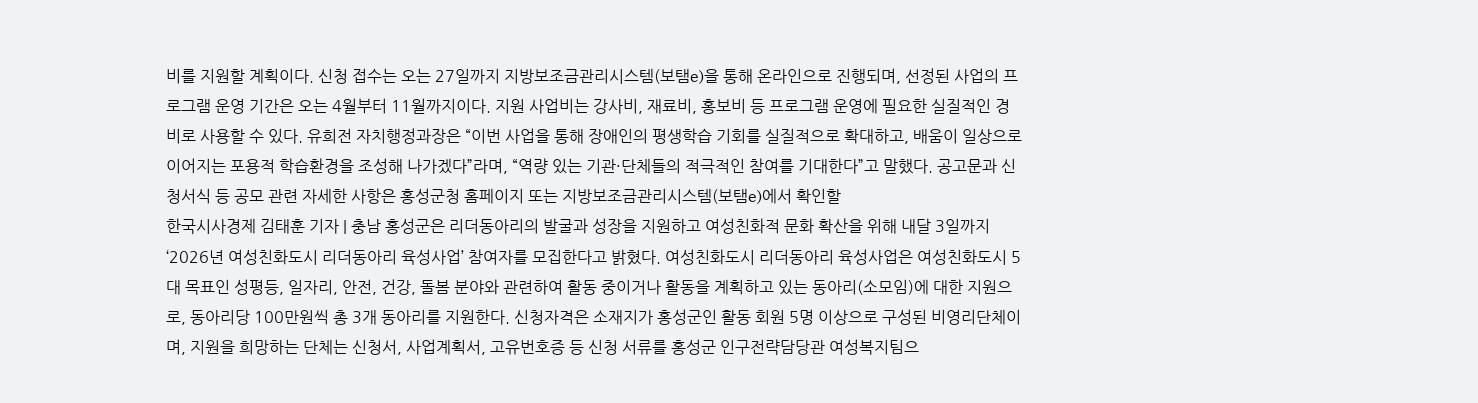비를 지원할 계획이다. 신청 접수는 오는 27일까지 지방보조금관리시스템(보탬e)을 통해 온라인으로 진행되며, 선정된 사업의 프로그램 운영 기간은 오는 4월부터 11월까지이다. 지원 사업비는 강사비, 재료비, 홍보비 등 프로그램 운영에 필요한 실질적인 경비로 사용할 수 있다. 유희전 자치행정과장은 “이번 사업을 통해 장애인의 평생학습 기회를 실질적으로 확대하고, 배움이 일상으로 이어지는 포용적 학습환경을 조성해 나가겠다”라며, “역량 있는 기관·단체들의 적극적인 참여를 기대한다”고 말했다. 공고문과 신청서식 등 공모 관련 자세한 사항은 홍성군청 홈페이지 또는 지방보조금관리시스템(보탬e)에서 확인할
한국시사경제 김태훈 기자 | 충남 홍성군은 리더동아리의 발굴과 성장을 지원하고 여성친화적 문화 확산을 위해 내달 3일까지 ‘2026년 여성친화도시 리더동아리 육성사업’ 참여자를 모집한다고 밝혔다. 여성친화도시 리더동아리 육성사업은 여성친화도시 5대 목표인 성평등, 일자리, 안전, 건강, 돌봄 분야와 관련하여 활동 중이거나 활동을 계획하고 있는 동아리(소모임)에 대한 지원으로, 동아리당 100만원씩 총 3개 동아리를 지원한다. 신청자격은 소재지가 홍성군인 활동 회원 5명 이상으로 구성된 비영리단체이며, 지원을 희망하는 단체는 신청서, 사업계획서, 고유번호증 등 신청 서류를 홍성군 인구전략담당관 여성복지팀으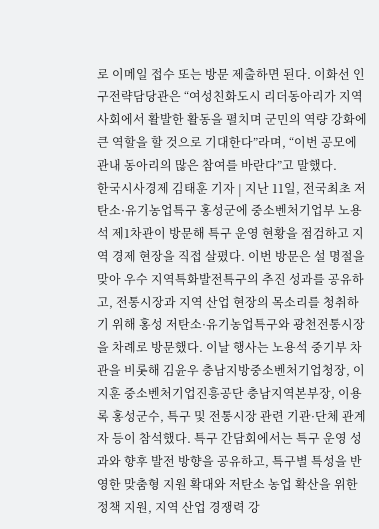로 이메일 접수 또는 방문 제출하면 된다. 이화선 인구전략담당관은 “여성친화도시 리더동아리가 지역사회에서 활발한 활동을 펼치며 군민의 역량 강화에 큰 역할을 할 것으로 기대한다”라며, “이번 공모에 관내 동아리의 많은 참여를 바란다”고 말했다.
한국시사경제 김태훈 기자 | 지난 11일, 전국최초 저탄소·유기농업특구 홍성군에 중소벤처기업부 노용석 제1차관이 방문해 특구 운영 현황을 점검하고 지역 경제 현장을 직접 살폈다. 이번 방문은 설 명절을 맞아 우수 지역특화발전특구의 추진 성과를 공유하고, 전통시장과 지역 산업 현장의 목소리를 청취하기 위해 홍성 저탄소·유기농업특구와 광천전통시장을 차례로 방문했다. 이날 행사는 노용석 중기부 차관을 비롯해 김윤우 충남지방중소벤처기업청장, 이지훈 중소벤처기업진흥공단 충남지역본부장, 이용록 홍성군수, 특구 및 전통시장 관련 기관·단체 관계자 등이 참석했다. 특구 간담회에서는 특구 운영 성과와 향후 발전 방향을 공유하고, 특구별 특성을 반영한 맞춤형 지원 확대와 저탄소 농업 확산을 위한 정책 지원, 지역 산업 경쟁력 강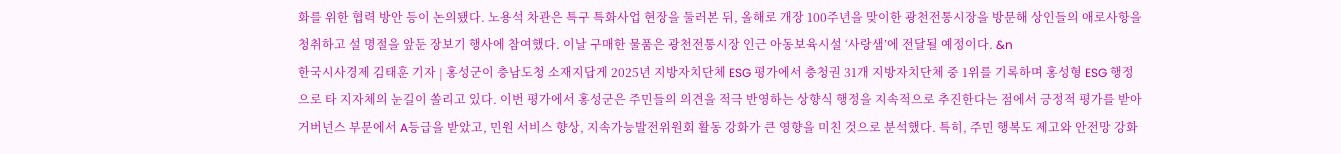화를 위한 협력 방안 등이 논의됐다. 노용석 차관은 특구 특화사업 현장을 둘러본 뒤, 올해로 개장 100주년을 맞이한 광천전통시장을 방문해 상인들의 애로사항을 청취하고 설 명절을 앞둔 장보기 행사에 참여했다. 이날 구매한 물품은 광천전통시장 인근 아동보육시설 ‘사랑샘’에 전달될 예정이다. &n
한국시사경제 김태훈 기자 | 홍성군이 충남도청 소재지답게 2025년 지방자치단체 ESG 평가에서 충청권 31개 지방자치단체 중 1위를 기록하며 홍성형 ESG 행정으로 타 지자체의 눈길이 쏠리고 있다. 이번 평가에서 홍성군은 주민들의 의견을 적극 반영하는 상향식 행정을 지속적으로 추진한다는 점에서 긍정적 평가를 받아 거버넌스 부문에서 A등급을 받았고, 민원 서비스 향상, 지속가능발전위원회 활동 강화가 큰 영향을 미친 것으로 분석했다. 특히, 주민 행복도 제고와 안전망 강화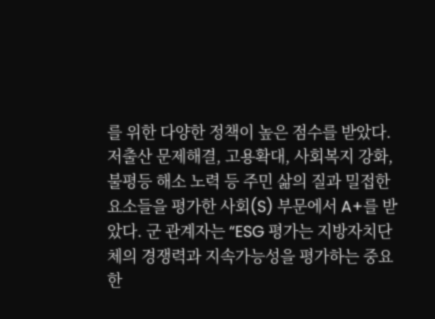를 위한 다양한 정책이 높은 점수를 받았다. 저출산 문제해결, 고용확대, 사회복지 강화, 불평등 해소 노력 등 주민 삶의 질과 밀접한 요소들을 평가한 사회(S) 부문에서 A+를 받았다. 군 관계자는 “ESG 평가는 지방자치단체의 경쟁력과 지속가능성을 평가하는 중요한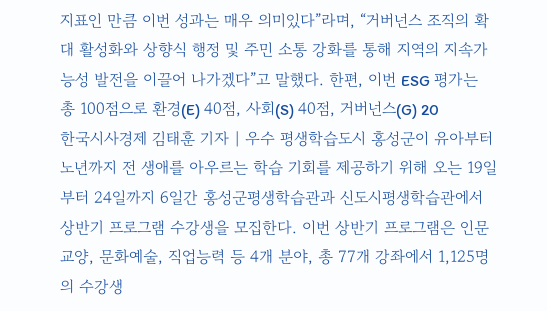지표인 만큼 이번 성과는 매우 의미있다”라며, “거버넌스 조직의 확대 활성화와 상향식 행정 및 주민 소통 강화를 통해 지역의 지속가능성 발전을 이끌어 나가겠다”고 말했다. 한편, 이번 ESG 평가는 총 100점으로 환경(E) 40점, 사회(S) 40점, 거버넌스(G) 20
한국시사경제 김태훈 기자 | 우수 평생학습도시 홍성군이 유아부터 노년까지 전 생애를 아우르는 학습 기회를 제공하기 위해 오는 19일부터 24일까지 6일간 홍성군평생학습관과 신도시평생학습관에서 상반기 프로그램 수강생을 모집한다. 이번 상반기 프로그램은 인문교양, 문화예술, 직업능력 등 4개 분야, 총 77개 강좌에서 1,125명의 수강생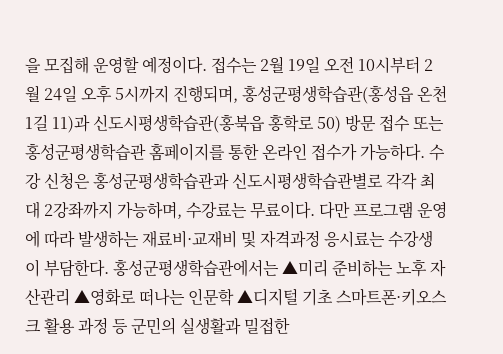을 모집해 운영할 예정이다. 접수는 2월 19일 오전 10시부터 2월 24일 오후 5시까지 진행되며, 홍성군평생학습관(홍성읍 온천1길 11)과 신도시평생학습관(홍북읍 홍학로 50) 방문 접수 또는 홍성군평생학습관 홈페이지를 통한 온라인 접수가 가능하다. 수강 신청은 홍성군평생학습관과 신도시평생학습관별로 각각 최대 2강좌까지 가능하며, 수강료는 무료이다. 다만 프로그램 운영에 따라 발생하는 재료비·교재비 및 자격과정 응시료는 수강생이 부담한다. 홍성군평생학습관에서는 ▲미리 준비하는 노후 자산관리 ▲영화로 떠나는 인문학 ▲디지털 기초 스마트폰·키오스크 활용 과정 등 군민의 실생활과 밀접한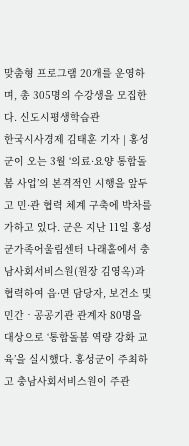맞춤형 프로그램 20개를 운영하며, 총 305명의 수강생을 모집한다. 신도시평생학습관
한국시사경제 김태훈 기자 | 홍성군이 오는 3월 ‘의료·요양 통합돌봄 사업’의 본격적인 시행을 앞두고 민·관 협력 체계 구축에 박차를 가하고 있다. 군은 지난 11일 홍성군가족어울림센터 나래홀에서 충남사회서비스원(원장 김영옥)과 협력하여 읍·면 담당자, 보건소 및 민간‧공공기관 관계자 80명을 대상으로 ‘통합돌봄 역량 강화 교육’을 실시했다. 홍성군이 주최하고 충남사회서비스원이 주관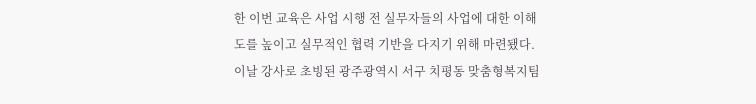한 이번 교육은 사업 시행 전 실무자들의 사업에 대한 이해도를 높이고 실무적인 협력 기반을 다지기 위해 마련됐다. 이날 강사로 초빙된 광주광역시 서구 치평동 맞춤형복지팀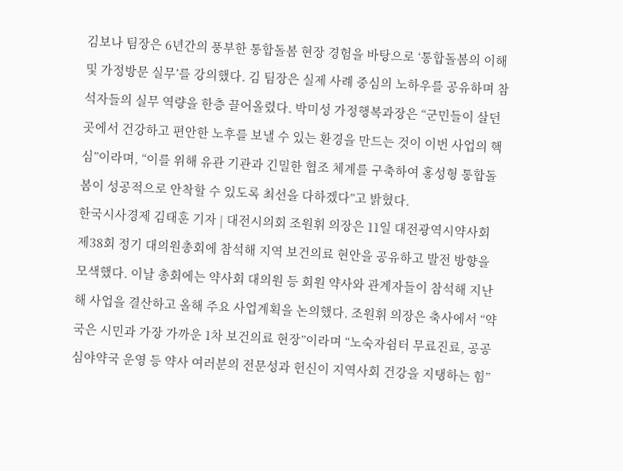김보나 팀장은 6년간의 풍부한 통합돌봄 현장 경험을 바탕으로 ‘통합돌봄의 이해 및 가정방문 실무’를 강의했다. 김 팀장은 실제 사례 중심의 노하우를 공유하며 참석자들의 실무 역량을 한층 끌어올렸다. 박미성 가정행복과장은 “군민들이 살던 곳에서 건강하고 편안한 노후를 보낼 수 있는 환경을 만드는 것이 이번 사업의 핵심”이라며, “이를 위해 유관 기관과 긴밀한 협조 체계를 구축하여 홍성형 통합돌봄이 성공적으로 안착할 수 있도록 최선을 다하겠다”고 밝혔다.
한국시사경제 김태훈 기자 | 대전시의회 조원휘 의장은 11일 대전광역시약사회 제38회 정기 대의원총회에 참석해 지역 보건의료 현안을 공유하고 발전 방향을 모색했다. 이날 총회에는 약사회 대의원 등 회원 약사와 관계자들이 참석해 지난해 사업을 결산하고 올해 주요 사업계획을 논의했다. 조원휘 의장은 축사에서 “약국은 시민과 가장 가까운 1차 보건의료 현장”이라며 “노숙자쉼터 무료진료, 공공심야약국 운영 등 약사 여러분의 전문성과 헌신이 지역사회 건강을 지탱하는 힘”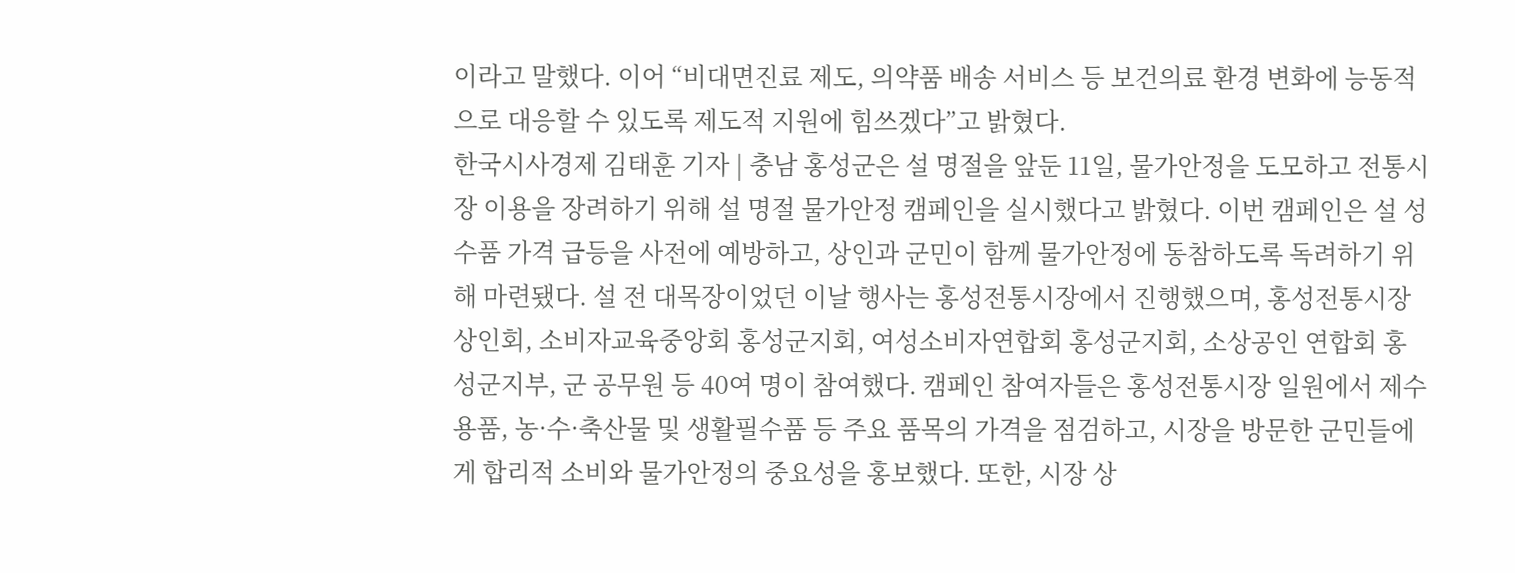이라고 말했다. 이어 “비대면진료 제도, 의약품 배송 서비스 등 보건의료 환경 변화에 능동적으로 대응할 수 있도록 제도적 지원에 힘쓰겠다”고 밝혔다.
한국시사경제 김태훈 기자 | 충남 홍성군은 설 명절을 앞둔 11일, 물가안정을 도모하고 전통시장 이용을 장려하기 위해 설 명절 물가안정 캠페인을 실시했다고 밝혔다. 이번 캠페인은 설 성수품 가격 급등을 사전에 예방하고, 상인과 군민이 함께 물가안정에 동참하도록 독려하기 위해 마련됐다. 설 전 대목장이었던 이날 행사는 홍성전통시장에서 진행했으며, 홍성전통시장상인회, 소비자교육중앙회 홍성군지회, 여성소비자연합회 홍성군지회, 소상공인 연합회 홍성군지부, 군 공무원 등 40여 명이 참여했다. 캠페인 참여자들은 홍성전통시장 일원에서 제수용품, 농·수·축산물 및 생활필수품 등 주요 품목의 가격을 점검하고, 시장을 방문한 군민들에게 합리적 소비와 물가안정의 중요성을 홍보했다. 또한, 시장 상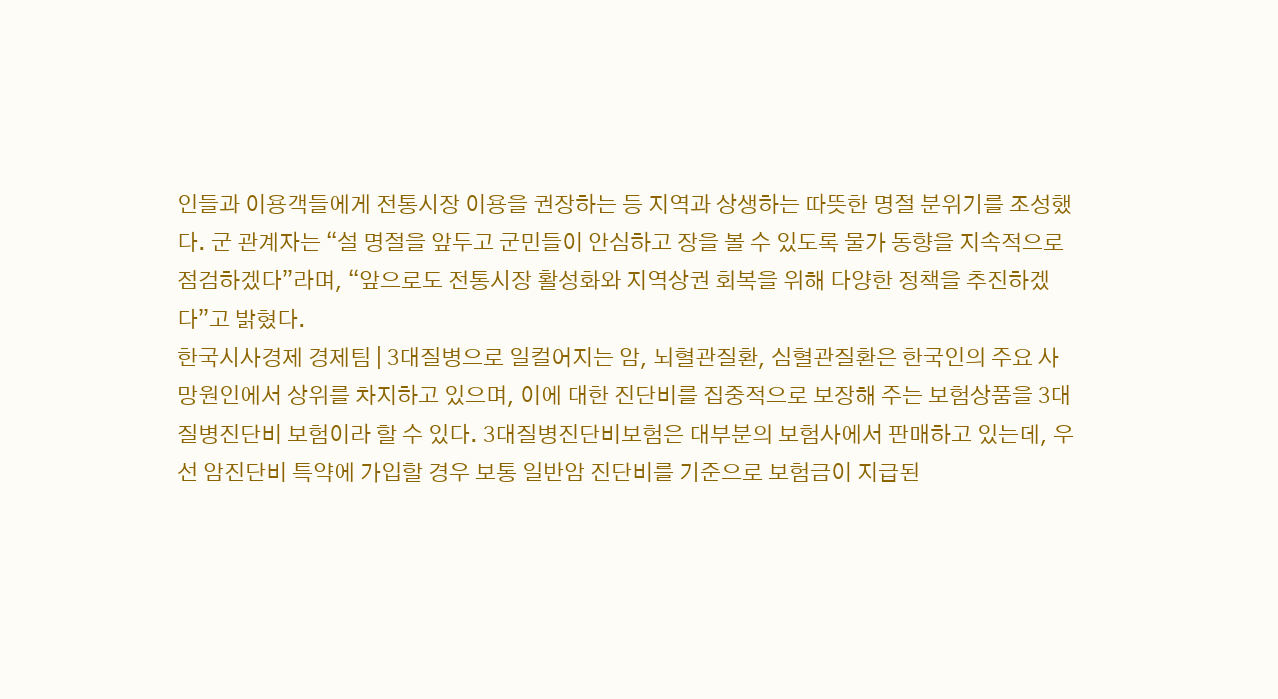인들과 이용객들에게 전통시장 이용을 권장하는 등 지역과 상생하는 따뜻한 명절 분위기를 조성했다. 군 관계자는 “설 명절을 앞두고 군민들이 안심하고 장을 볼 수 있도록 물가 동향을 지속적으로 점검하겠다”라며, “앞으로도 전통시장 활성화와 지역상권 회복을 위해 다양한 정책을 추진하겠다”고 밝혔다.
한국시사경제 경제팀 | 3대질병으로 일컬어지는 암, 뇌혈관질환, 심혈관질환은 한국인의 주요 사망원인에서 상위를 차지하고 있으며, 이에 대한 진단비를 집중적으로 보장해 주는 보험상품을 3대질병진단비 보험이라 할 수 있다. 3대질병진단비보험은 대부분의 보험사에서 판매하고 있는데, 우선 암진단비 특약에 가입할 경우 보통 일반암 진단비를 기준으로 보험금이 지급된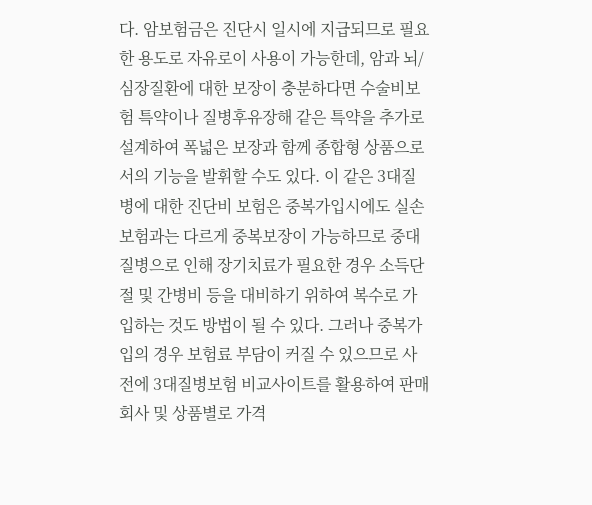다. 암보험금은 진단시 일시에 지급되므로 필요한 용도로 자유로이 사용이 가능한데, 암과 뇌/심장질환에 대한 보장이 충분하다면 수술비보험 특약이나 질병후유장해 같은 특약을 추가로 설계하여 폭넓은 보장과 함께 종합형 상품으로서의 기능을 발휘할 수도 있다. 이 같은 3대질병에 대한 진단비 보험은 중복가입시에도 실손보험과는 다르게 중복보장이 가능하므로 중대질병으로 인해 장기치료가 필요한 경우 소득단절 및 간병비 등을 대비하기 위하여 복수로 가입하는 것도 방법이 될 수 있다. 그러나 중복가입의 경우 보험료 부담이 커질 수 있으므로 사전에 3대질병보험 비교사이트를 활용하여 판매회사 및 상품별로 가격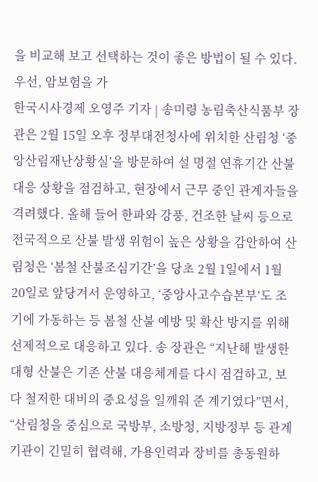을 비교해 보고 선택하는 것이 좋은 방법이 될 수 있다. 우선, 암보험을 가
한국시사경제 오영주 기자 | 송미령 농림축산식품부 장관은 2월 15일 오후 정부대전청사에 위치한 산림청 ‘중앙산림재난상황실’을 방문하여 설 명절 연휴기간 산불대응 상황을 점검하고, 현장에서 근무 중인 관계자들을 격려했다. 올해 들어 한파와 강풍, 건조한 날씨 등으로 전국적으로 산불 발생 위험이 높은 상황을 감안하여 산림청은 ‘봄철 산불조심기간’을 당초 2월 1일에서 1월 20일로 앞당겨서 운영하고, ‘중앙사고수습본부’도 조기에 가동하는 등 봄철 산불 예방 및 확산 방지를 위해 선제적으로 대응하고 있다. 송 장관은 “지난해 발생한 대형 산불은 기존 산불 대응체계를 다시 점검하고, 보다 철저한 대비의 중요성을 일깨워 준 계기였다”면서, “산림청을 중심으로 국방부, 소방청, 지방정부 등 관계기관이 긴밀히 협력해, 가용인력과 장비를 총동원하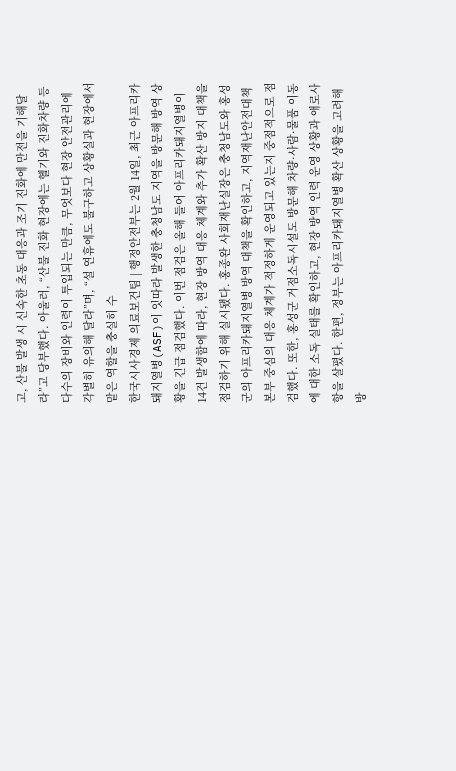고, 산불 발생 시 신속한 초동 대응과 조기 진화에 만전을 기해달라”고 당부했다. 아울러, “산불 진화 현장에는 헬기와 진화차량 등 다수의 장비와 인력이 투입되는 만큼, 무엇보다 현장 안전관리에 각별히 유의해 달라”며, “설 연휴에도 불구하고 상황실과 현장에서 맡은 역할을 충실히 수
한국시사경제 의료보건팀 | 행정안전부는 2월 14일, 최근 아프리카돼지열병(ASF)이 잇따라 발생한 충청남도 지역을 방문해 방역 상황을 긴급 점검했다. 이번 점검은 올해 들어 아프리카돼지열병이 14건 발생함에 따라, 현장 방역 대응 체계와 추가 확산 방지 대책을 점검하기 위해 실시됐다. 홍종완 사회재난실장은 충청남도와 홍성군의 아프리카돼지열병 방역 대책을 확인하고, 지역재난안전대책본부 중심의 대응 체계가 적정하게 운영되고 있는지 중점적으로 점검했다. 또한, 홍성군 거점소독시설도 방문해 차량·사람·물품 이동에 대한 소독 실태를 확인하고, 현장 방역 인력 운영 상황과 애로사항을 살폈다. 한편, 정부는 아프리카돼지열병 확산 상황을 고려해 방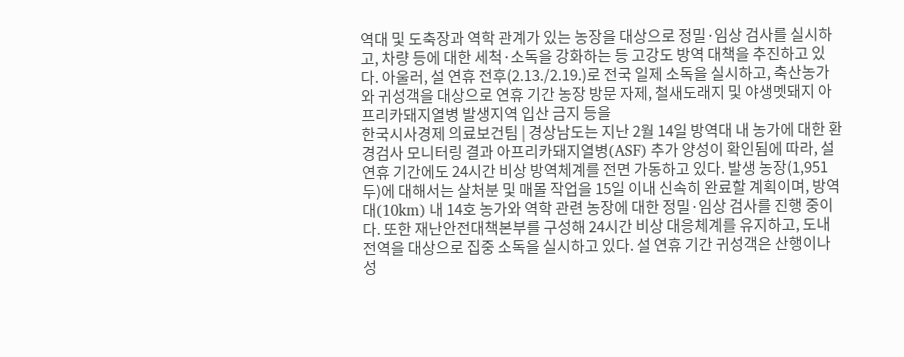역대 및 도축장과 역학 관계가 있는 농장을 대상으로 정밀·임상 검사를 실시하고, 차량 등에 대한 세척·소독을 강화하는 등 고강도 방역 대책을 추진하고 있다. 아울러, 설 연휴 전후(2.13./2.19.)로 전국 일제 소독을 실시하고, 축산농가와 귀성객을 대상으로 연휴 기간 농장 방문 자제, 철새도래지 및 야생멧돼지 아프리카돼지열병 발생지역 입산 금지 등을
한국시사경제 의료보건팀 | 경상남도는 지난 2월 14일 방역대 내 농가에 대한 환경검사 모니터링 결과 아프리카돼지열병(ASF) 추가 양성이 확인됨에 따라, 설 연휴 기간에도 24시간 비상 방역체계를 전면 가동하고 있다. 발생 농장(1,951두)에 대해서는 살처분 및 매몰 작업을 15일 이내 신속히 완료할 계획이며, 방역대(10km) 내 14호 농가와 역학 관련 농장에 대한 정밀·임상 검사를 진행 중이다. 또한 재난안전대책본부를 구성해 24시간 비상 대응체계를 유지하고, 도내 전역을 대상으로 집중 소독을 실시하고 있다. 설 연휴 기간 귀성객은 산행이나 성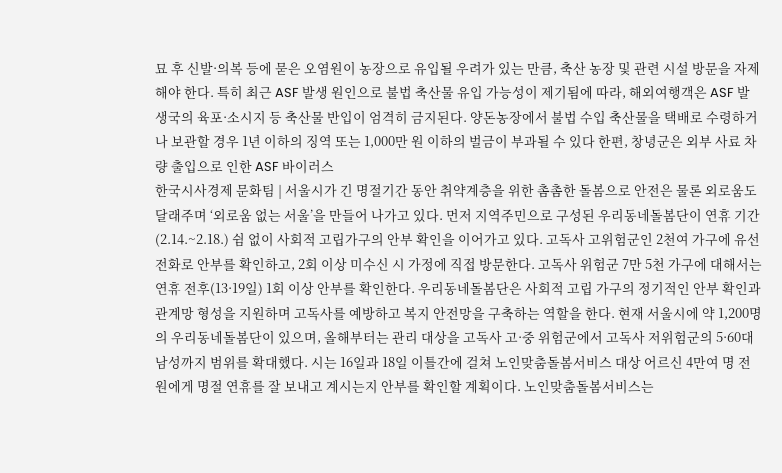묘 후 신발·의복 등에 묻은 오염원이 농장으로 유입될 우려가 있는 만큼, 축산 농장 및 관련 시설 방문을 자제해야 한다. 특히 최근 ASF 발생 원인으로 불법 축산물 유입 가능성이 제기됨에 따라, 해외여행객은 ASF 발생국의 육포·소시지 등 축산물 반입이 엄격히 금지된다. 양돈농장에서 불법 수입 축산물을 택배로 수령하거나 보관할 경우 1년 이하의 징역 또는 1,000만 원 이하의 벌금이 부과될 수 있다 한편, 창녕군은 외부 사료 차량 출입으로 인한 ASF 바이러스
한국시사경제 문화팀 | 서울시가 긴 명절기간 동안 취약계층을 위한 촘촘한 돌봄으로 안전은 물론 외로움도 달래주며 ‘외로움 없는 서울’을 만들어 나가고 있다. 먼저 지역주민으로 구성된 우리동네돌봄단이 연휴 기간(2.14.~2.18.) 쉼 없이 사회적 고립가구의 안부 확인을 이어가고 있다. 고독사 고위험군인 2천여 가구에 유선전화로 안부를 확인하고, 2회 이상 미수신 시 가정에 직접 방문한다. 고독사 위험군 7만 5천 가구에 대해서는 연휴 전후(13·19일) 1회 이상 안부를 확인한다. 우리동네돌봄단은 사회적 고립 가구의 정기적인 안부 확인과 관계망 형성을 지원하며 고독사를 예방하고 복지 안전망을 구축하는 역할을 한다. 현재 서울시에 약 1,200명의 우리동네돌봄단이 있으며, 올해부터는 관리 대상을 고독사 고·중 위험군에서 고독사 저위험군의 5·60대 남성까지 범위를 확대했다. 시는 16일과 18일 이틀간에 걸쳐 노인맞춤돌봄서비스 대상 어르신 4만여 명 전원에게 명절 연휴를 잘 보내고 계시는지 안부를 확인할 계획이다. 노인맞춤돌봄서비스는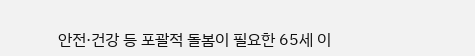안전·건강 등 포괄적 돌봄이 필요한 65세 이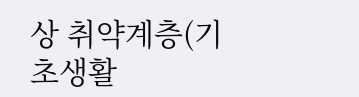상 취약계층(기초생활